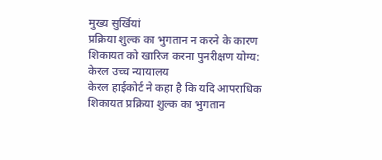मुख्य सुर्खियां
प्रक्रिया शुल्क का भुगतान न करने के कारण शिकायत को खारिज करना पुनरीक्षण योग्य: केरल उच्च न्यायालय
केरल हाईकोर्ट ने कहा है कि यदि आपराधिक शिकायत प्रक्रिया शुल्क का भुगतान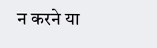न करने या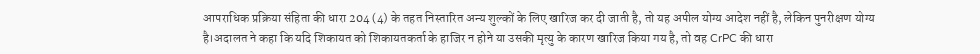आपराधिक प्रक्रिया संहिता की धारा 204 (4) के तहत निस्तारित अन्य शुल्कों के लिए खारिज कर दी जाती है, तो यह अपील योग्य आदेश नहीं है, लेकिन पुनरीक्षण योग्य है।अदालत ने कहा कि यदि शिकायत को शिकायतकर्ता के हाजिर न होने या उसकी मृत्यु के कारण खारिज किया गय है, तो वह CrPC की धारा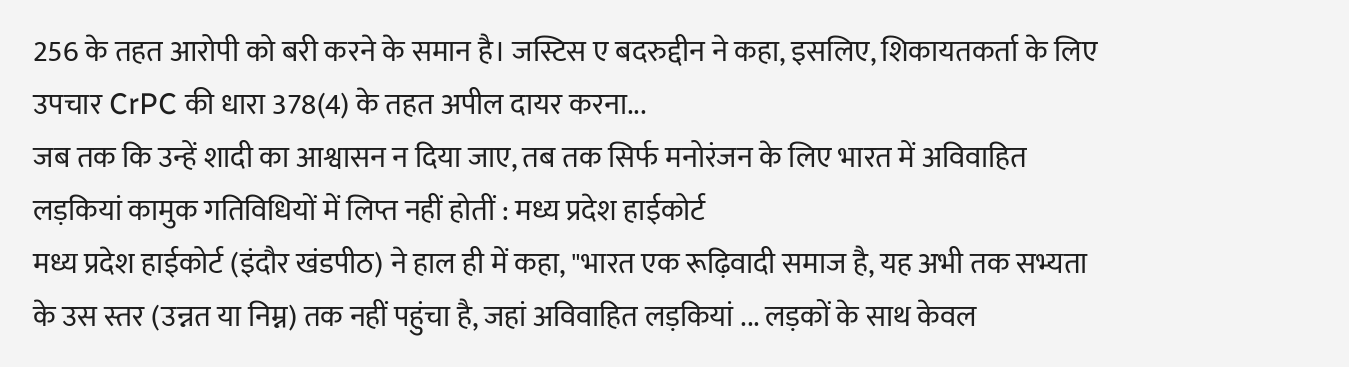256 के तहत आरोपी को बरी करने के समान है। जस्टिस ए बदरुद्दीन ने कहा, इसलिए, शिकायतकर्ता के लिए उपचार CrPC की धारा 378(4) के तहत अपील दायर करना...
जब तक कि उन्हें शादी का आश्वासन न दिया जाए, तब तक सिर्फ मनोरंजन के लिए भारत में अविवाहित लड़कियां कामुक गतिविधियों में लिप्त नहीं होतीं : मध्य प्रदेश हाईकोर्ट
मध्य प्रदेश हाईकोर्ट (इंदौर खंडपीठ) ने हाल ही में कहा, "भारत एक रूढ़िवादी समाज है, यह अभी तक सभ्यता के उस स्तर (उन्नत या निम्न) तक नहीं पहुंचा है, जहां अविवाहित लड़कियां ... लड़कों के साथ केवल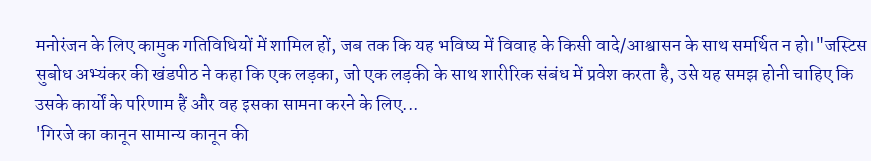मनोरंजन के लिए कामुक गतिविधियों में शामिल हों, जब तक कि यह भविष्य में विवाह के किसी वादे/आश्वासन के साथ समर्थित न हो।"जस्टिस सुबोध अभ्यंकर की खंडपीठ ने कहा कि एक लड़का, जो एक लड़की के साथ शारीरिक संबंध में प्रवेश करता है, उसे यह समझ होनी चाहिए कि उसके कार्यों के परिणाम हैं और वह इसका सामना करने के लिए...
'गिरजे का कानून सामान्य कानून की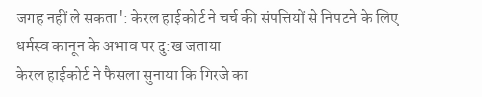जगह नहीं ले सकता': केरल हाईकोर्ट ने चर्च की संपत्तियों से निपटने के लिए धर्मस्व कानून के अभाव पर दु:ख जताया
केरल हाईकोर्ट ने फैसला सुनाया कि गिरजे का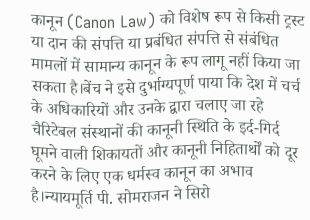कानून (Canon Law) को विशेष रूप से किसी ट्रस्ट या दान की संपत्ति या प्रबंधित संपत्ति से संबंधित मामलों में सामान्य कानून के रूप लागू नहीं किया जा सकता है।बेंच ने इसे दुर्भाग्यपूर्ण पाया कि देश में चर्च के अधिकारियों और उनके द्वारा चलाए जा रहे चैरिटेबल संस्थानों की कानूनी स्थिति के इर्द-गिर्द घूमने वाली शिकायतों और कानूनी निहितार्थों को दूर करने के लिए एक धर्मस्व कानून का अभाव है।न्यायमूर्ति पी. सोमराजन ने सिरो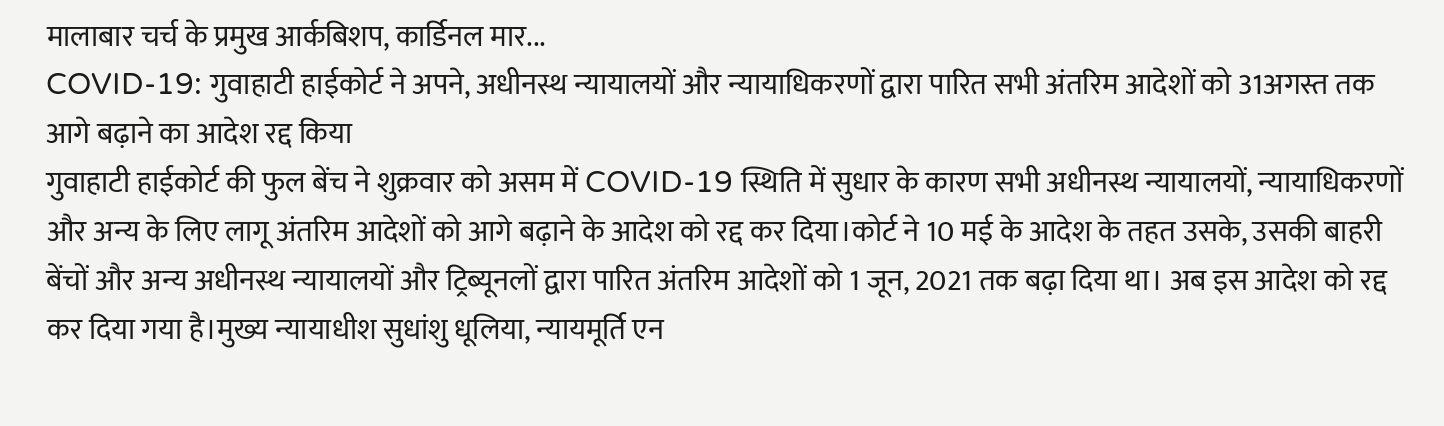मालाबार चर्च के प्रमुख आर्कबिशप, कार्डिनल मार...
COVID-19: गुवाहाटी हाईकोर्ट ने अपने, अधीनस्थ न्यायालयों और न्यायाधिकरणों द्वारा पारित सभी अंतरिम आदेशों को 31अगस्त तक आगे बढ़ाने का आदेश रद्द किया
गुवाहाटी हाईकोर्ट की फुल बेंच ने शुक्रवार को असम में COVID-19 स्थिति में सुधार के कारण सभी अधीनस्थ न्यायालयों, न्यायाधिकरणों और अन्य के लिए लागू अंतरिम आदेशों को आगे बढ़ाने के आदेश को रद्द कर दिया।कोर्ट ने 10 मई के आदेश के तहत उसके, उसकी बाहरी बेंचों और अन्य अधीनस्थ न्यायालयों और ट्रिब्यूनलों द्वारा पारित अंतरिम आदेशों को 1 जून, 2021 तक बढ़ा दिया था। अब इस आदेश को रद्द कर दिया गया है।मुख्य न्यायाधीश सुधांशु धूलिया, न्यायमूर्ति एन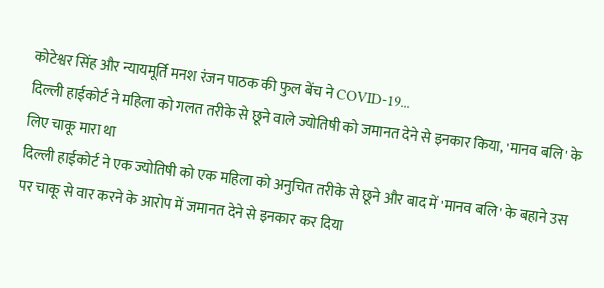कोटेश्वर सिंह और न्यायमूर्ति मनश रंजन पाठक की फुल बेंच ने COVID-19...
दिल्ली हाईकोर्ट ने महिला को गलत तरीके से छूने वाले ज्योतिषी को जमानत देने से इनकार किया, 'मानव बलि' के लिए चाकू मारा था
दिल्ली हाईकोर्ट ने एक ज्योतिषी को एक महिला को अनुचित तरीके से छूने और बाद में 'मानव बलि' के बहाने उस पर चाकू से वार करने के आरोप में जमानत देने से इनकार कर दिया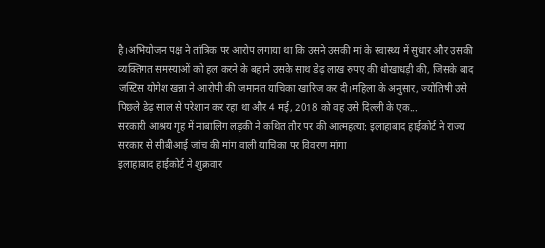है।अभियोजन पक्ष ने तांत्रिक पर आरोप लगाया था कि उसने उसकी मां के स्वास्थ्य में सुधार और उसकी व्यक्तिगत समस्याओं को हल करने के बहाने उसके साथ डेढ़ लाख रुपए की धोखाधड़ी की, जिसके बाद जस्टिस योगेश खन्ना ने आरोपी की जमानत याचिका खारिज कर दी।महिला के अनुसार, ज्योतिषी उसे पिछले डेढ़ साल से परेशान कर रहा था और 4 मई, 2018 को वह उसे दिल्ली के एक...
सरकारी आश्रय गृह में नाबालिग लड़की ने कथित तौर पर की आत्महत्या: इलाहाबाद हाईकोर्ट ने राज्य सरकार से सीबीआई जांच की मांग वाली याचिका पर विवरण मांगा
इलाहाबाद हाईकोर्ट ने शुक्रवार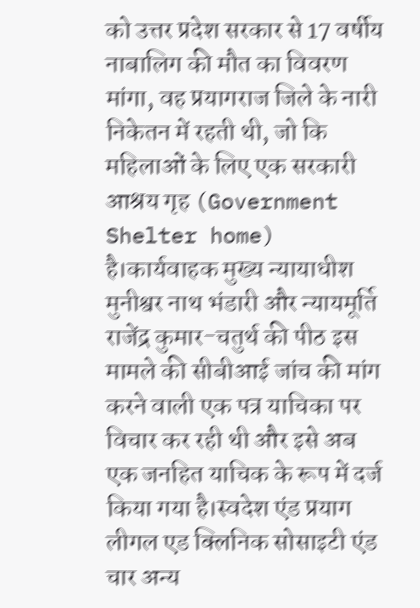को उत्तर प्रदेश सरकार से 17 वर्षीय नाबालिग की मौत का विवरण मांगा, वह प्रयागराज जिले के नारी निकेतन में रहती थी, जो कि महिलाओं के लिए एक सरकारी आश्रय गृह (Government Shelter home) है।कार्यवाहक मुख्य न्यायाधीश मुनीश्वर नाथ भंडारी और न्यायमूर्ति राजेंद्र कुमार-चतुर्थ की पीठ इस मामले की सीबीआई जांच की मांग करने वाली एक पत्र याचिका पर विचार कर रही थी और इसे अब एक जनहित याचिक के रूप में दर्ज किया गया है।स्वदेश एंड प्रयाग लीगल एड क्लिनिक सोसाइटी एंड चार अन्य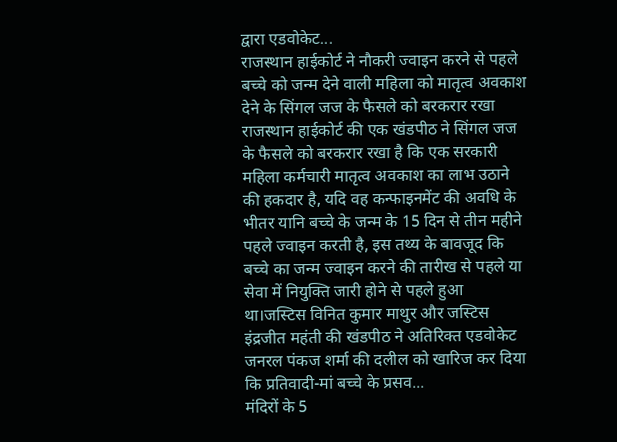द्वारा एडवोकेट...
राजस्थान हाईकोर्ट ने नौकरी ज्वाइन करने से पहले बच्चे को जन्म देने वाली महिला को मातृत्व अवकाश देने के सिंगल जज के फैसले को बरकरार रखा
राजस्थान हाईकोर्ट की एक खंडपीठ ने सिंगल जज के फैसले को बरकरार रखा है कि एक सरकारी महिला कर्मचारी मातृत्व अवकाश का लाभ उठाने की हकदार है, यदि वह कन्फाइनमेंट की अवधि के भीतर यानि बच्चे के जन्म के 15 दिन से तीन महीने पहले ज्वाइन करती है, इस तथ्य के बावजूद कि बच्चे का जन्म ज्वाइन करने की तारीख से पहले या सेवा में नियुक्ति जारी होने से पहले हुआ था।जस्टिस विनित कुमार माथुर और जस्टिस इंद्रजीत महंती की खंडपीठ ने अतिरिक्त एडवोकेट जनरल पंकज शर्मा की दलील को खारिज कर दिया कि प्रतिवादी-मां बच्चे के प्रसव...
मंदिरों के 5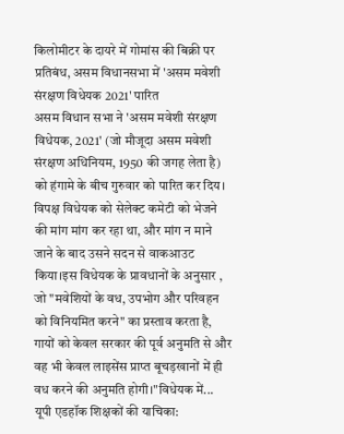किलोमीटर के दायरे में गोमांस की बिक्री पर प्रतिबंध, असम विधानसभा में 'असम मवेशी संरक्षण विधेयक 2021' पारित
असम विधान सभा ने 'असम मवेशी संरक्षण विधेयक, 2021' (जो मौजूदा असम मवेशी संरक्षण अधिनियम, 1950 की जगह लेता है) को हंगामे के बीच गुरुवार को पारित कर दिय। विपक्ष विधेयक को सेलेक्ट कमेटी को भेजने की मांग मांग कर रहा था, और मांग न माने जाने के बाद उसने सदन से वाकआउट किया।इस विधेयक के प्रावधानों के अनुसार , जो "मवेशियों के वध, उपभोग और परिवहन को विनियमित करने" का प्रस्ताव करता है, गायों को केवल सरकार की पूर्व अनुमति से और वह भी केवल लाइसेंस प्राप्त बूचड़खानों में ही वध करने की अनुमति होगी।"विधेयक में...
यूपी एडहॉक शिक्षकों की याचिका: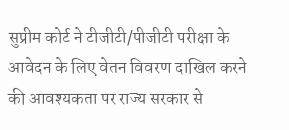सुप्रीम कोर्ट ने टीजीटी/पीजीटी परीक्षा के आवेदन के लिए वेतन विवरण दाखिल करने की आवश्यकता पर राज्य सरकार से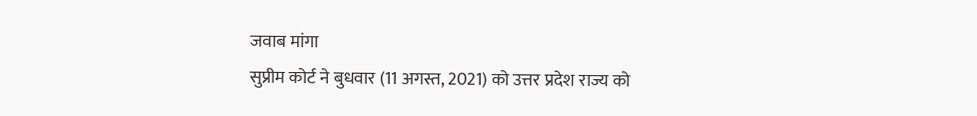जवाब मांगा
सुप्रीम कोर्ट ने बुधवार (11 अगस्त, 2021) को उत्तर प्रदेश राज्य को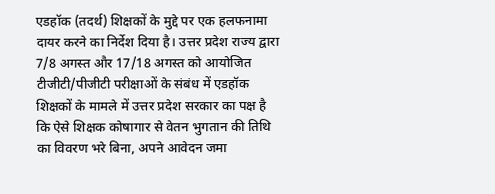एडहॉक (तदर्थ) शिक्षकों के मुद्दे पर एक हलफनामा दायर करने का निर्देश दिया है। उत्तर प्रदेश राज्य द्वारा 7/8 अगस्त और 17/18 अगस्त को आयोजित टीजीटी/पीजीटी परीक्षाओं के संबंध में एडहॉक शिक्षकों के मामले में उत्तर प्रदेश सरकार का पक्ष है कि ऐसे शिक्षक कोषागार से वेतन भुगतान की तिथि का विवरण भरे बिना, अपने आवेदन जमा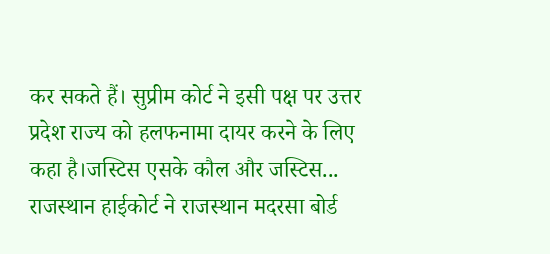कर सकते हैं। सुप्रीम कोर्ट ने इसी पक्ष पर उत्तर प्रदेश राज्य को हलफनामा दायर करने के लिए कहा है।जस्टिस एसके कौल और जस्टिस...
राजस्थान हाईकोर्ट ने राजस्थान मदरसा बोर्ड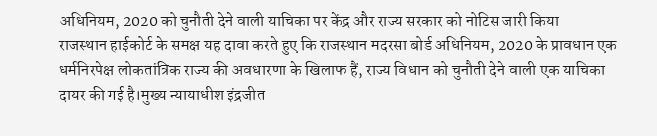अधिनियम, 2020 को चुनौती देने वाली याचिका पर केंद्र और राज्य सरकार को नोटिस जारी किया
राजस्थान हाईकोर्ट के समक्ष यह दावा करते हुए कि राजस्थान मदरसा बोर्ड अधिनियम, 2020 के प्रावधान एक धर्मनिरपेक्ष लोकतांत्रिक राज्य की अवधारणा के खिलाफ हैं, राज्य विधान को चुनौती देने वाली एक याचिका दायर की गई है।मुख्य न्यायाधीश इंद्रजीत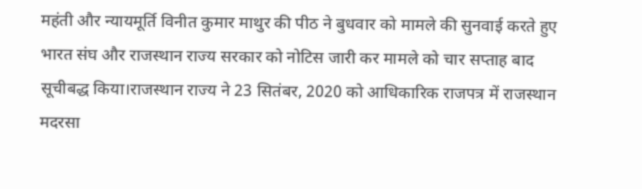महंती और न्यायमूर्ति विनीत कुमार माथुर की पीठ ने बुधवार को मामले की सुनवाई करते हुए भारत संघ और राजस्थान राज्य सरकार को नोटिस जारी कर मामले को चार सप्ताह बाद सूचीबद्ध किया।राजस्थान राज्य ने 23 सितंबर, 2020 को आधिकारिक राजपत्र में राजस्थान मदरसा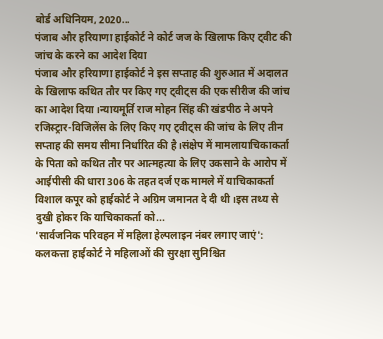बोर्ड अधिनियम, 2020...
पंजाब और हरियाणा हाईकोर्ट ने कोर्ट जज के खिलाफ किए ट्वीट की जांच के करने का आदेश दिया
पंजाब और हरियाणा हाईकोर्ट ने इस सप्ताह की शुरुआत में अदालत के खिलाफ कथित तौर पर किए गए ट्वीट्स की एक सीरीज की जांच का आदेश दिया।न्यायमूर्ति राज मोहन सिंह की खंडपीठ ने अपने रजिस्ट्रार-विजिलेंस के लिए किए गए ट्वीट्स की जांच के लिए तीन सप्ताह की समय सीमा निर्धारित की है।संक्षेप में मामलायाचिकाकर्ता के पिता को कथित तौर पर आत्महत्या के लिए उकसाने के आरोप में आईपीसी की धारा 306 के तहत दर्ज एक मामले में याचिकाकर्ता विशाल कपूर को हाईकोर्ट ने अग्रिम जमानत दे दी थी।इस तथ्य से दुखी होकर कि याचिकाकर्ता को...
'सार्वजनिक परिवहन में महिला हेल्पलाइन नंबर लगाए जाएं': कलकत्ता हाईकोर्ट ने महिलाओं की सुरक्षा सुनिश्चित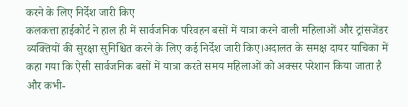करने के लिए निर्देश जारी किए
कलकत्ता हाईकोर्ट ने हाल ही में सार्वजनिक परिवहन बसों में यात्रा करने वाली महिलाओं और ट्रांसजेंडर व्यक्तियों की सुरक्षा सुनिश्चित करने के लिए कई निर्देश जारी किए।अदालत के समक्ष दायर याचिका में कहा गया कि ऐसी सार्वजनिक बसों में यात्रा करते समय महिलाओं को अक्सर परेशान किया जाता है और कभी-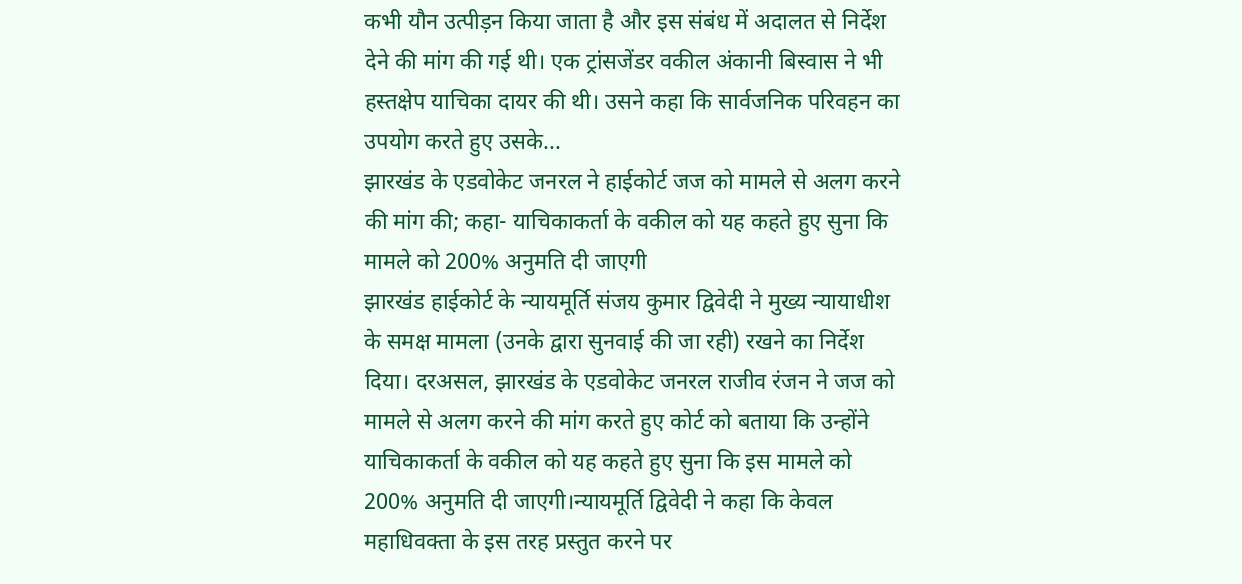कभी यौन उत्पीड़न किया जाता है और इस संबंध में अदालत से निर्देश देने की मांग की गई थी। एक ट्रांसजेंडर वकील अंकानी बिस्वास ने भी हस्तक्षेप याचिका दायर की थी। उसने कहा कि सार्वजनिक परिवहन का उपयोग करते हुए उसके...
झारखंड के एडवोकेट जनरल ने हाईकोर्ट जज को मामले से अलग करने की मांग की; कहा- याचिकाकर्ता के वकील को यह कहते हुए सुना कि मामले को 200% अनुमति दी जाएगी
झारखंड हाईकोर्ट के न्यायमूर्ति संजय कुमार द्विवेदी ने मुख्य न्यायाधीश के समक्ष मामला (उनके द्वारा सुनवाई की जा रही) रखने का निर्देश दिया। दरअसल, झारखंड के एडवोकेट जनरल राजीव रंजन ने जज को मामले से अलग करने की मांग करते हुए कोर्ट को बताया कि उन्होंने याचिकाकर्ता के वकील को यह कहते हुए सुना कि इस मामले को 200% अनुमति दी जाएगी।न्यायमूर्ति द्विवेदी ने कहा कि केवल महाधिवक्ता के इस तरह प्रस्तुत करने पर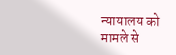न्यायालय को मामले से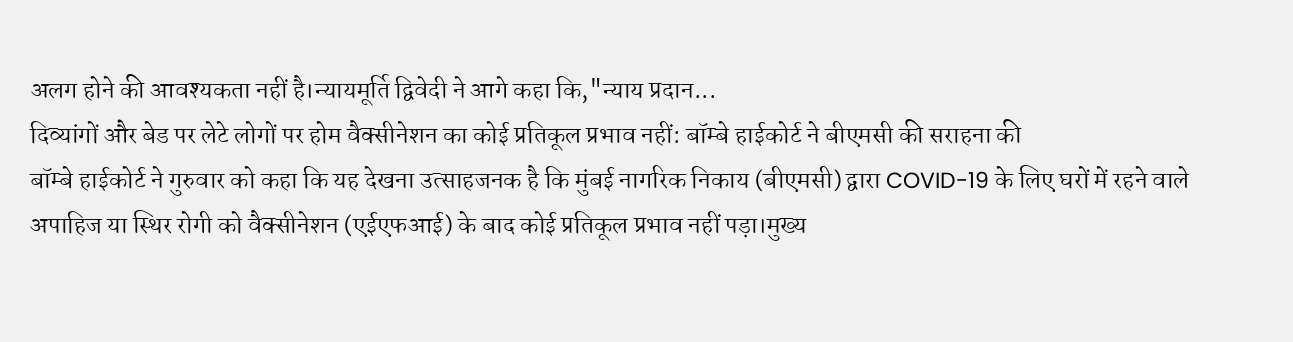अलग होने की आवश्यकता नहीं है।न्यायमूर्ति द्विवेदी ने आगे कहा कि,"न्याय प्रदान...
दिव्यांगों और बेड पर लेटे लोगों पर होम वैक्सीनेशन का कोई प्रतिकूल प्रभाव नहीं: बॉम्बे हाईकोर्ट ने बीएमसी की सराहना की
बॉम्बे हाईकोर्ट ने गुरुवार को कहा कि यह देखना उत्साहजनक है कि मुंबई नागरिक निकाय (बीएमसी) द्वारा COVID-19 के लिए घरों में रहने वाले अपाहिज या स्थिर रोगी को वैक्सीनेशन (एईएफआई) के बाद कोई प्रतिकूल प्रभाव नहीं पड़ा।मुख्य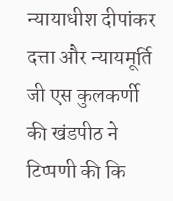न्यायाधीश दीपांकर दत्ता और न्यायमूर्ति जी एस कुलकर्णी की खंडपीठ ने टिप्पणी की कि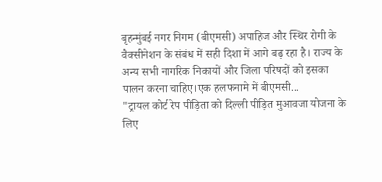बृहन्मुंबई नगर निगम (बीएमसी) अपाहिज और स्थिर रोगी के वैक्सीनेशन के संबंध में सही दिशा में आगे बढ़ रहा है। राज्य के अन्य सभी नागरिक निकायों और जिला परिषदों को इसका पालन करना चाहिए।एक हलफनामे में बीएमसी...
"ट्रायल कोर्ट रेप पीड़िता को दिल्ली पीड़ित मुआवजा योजना के लिए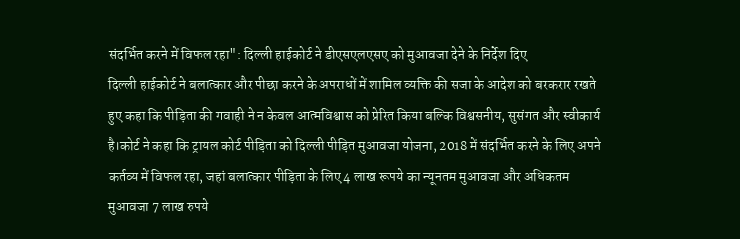संदर्भित करने में विफल रहा": दिल्ली हाईकोर्ट ने डीएसएलएसए को मुआवजा देने के निर्देश दिए
दिल्ली हाईकोर्ट ने बलात्कार और पीछा करने के अपराधों में शामिल व्यक्ति की सजा के आदेश को बरकरार रखते हुए कहा कि पीड़िता की गवाही ने न केवल आत्मविश्वास को प्रेरित किया बल्कि विश्वसनीय, सुसंगत और स्वीकार्य है।कोर्ट ने कहा कि ट्रायल कोर्ट पीड़िता को दिल्ली पीड़ित मुआवजा योजना, 2018 में संदर्भित करने के लिए अपने कर्तव्य में विफल रहा, जहां बलात्कार पीड़िता के लिए 4 लाख रूपये का न्यूनतम मुआवजा और अधिकतम मुआवजा 7 लाख रुपये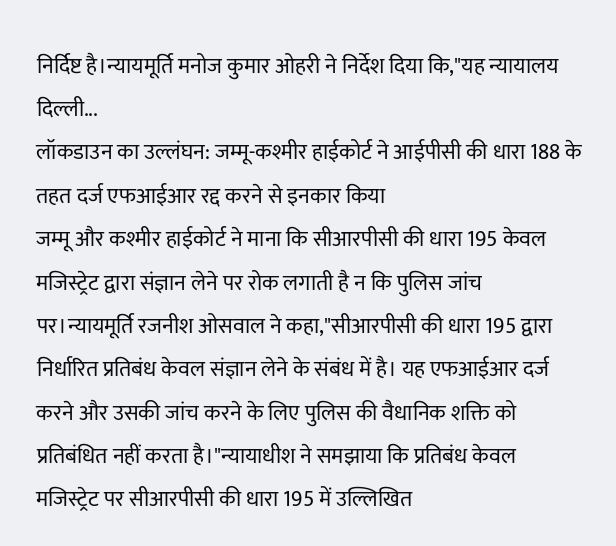निर्दिष्ट है।न्यायमूर्ति मनोज कुमार ओहरी ने निर्देश दिया कि,"यह न्यायालय दिल्ली...
लॉकडाउन का उल्लंघन: जम्मू-कश्मीर हाईकोर्ट ने आईपीसी की धारा 188 के तहत दर्ज एफआईआर रद्द करने से इनकार किया
जम्मू और कश्मीर हाईकोर्ट ने माना कि सीआरपीसी की धारा 195 केवल मजिस्ट्रेट द्वारा संज्ञान लेने पर रोक लगाती है न कि पुलिस जांच पर।न्यायमूर्ति रजनीश ओसवाल ने कहा,"सीआरपीसी की धारा 195 द्वारा निर्धारित प्रतिबंध केवल संज्ञान लेने के संबंध में है। यह एफआईआर दर्ज करने और उसकी जांच करने के लिए पुलिस की वैधानिक शक्ति को प्रतिबंधित नहीं करता है।"न्यायाधीश ने समझाया कि प्रतिबंध केवल मजिस्ट्रेट पर सीआरपीसी की धारा 195 में उल्लिखित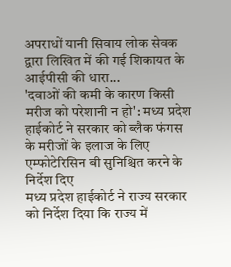अपराधों यानी सिवाय लोक सेवक द्वारा लिखित में की गई शिकायत के आईपीसी की धारा...
'दवाओं की कमी के कारण किसी मरीज को परेशानी न हो': मध्य प्रदेश हाईकोर्ट ने सरकार को ब्लैक फंगस के मरीजों के इलाज के लिए एम्फोटेरिसिन बी सुनिश्चित करने के निर्देश दिए
मध्य प्रदेश हाईकोर्ट ने राज्य सरकार को निर्देश दिया कि राज्य में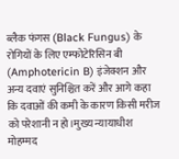ब्लैक फंगस (Black Fungus) के रोगियों के लिए एम्फोटेरिसिन बी (Amphotericin B) इंजेक्शन और अन्य दवाएं सुनिश्चित करें और आगे कहा कि दवाओं की कमी के कारण किसी मरीज को परेशानी न हो।मुख्य न्यायाधीश मोहम्मद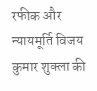रफीक और न्यायमूर्ति विजय कुमार शुक्ला की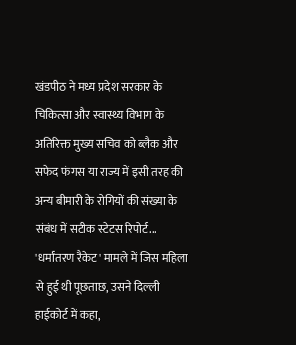खंडपीठ ने मध्य प्रदेश सरकार के चिकित्सा और स्वास्थ्य विभाग के अतिरिक्त मुख्य सचिव को ब्लैक और सफेद फंगस या राज्य में इसी तरह की अन्य बीमारी के रोगियों की संख्या के संबंध में सटीक स्टेटस रिपोर्ट...
'धर्मांतरण रैकेट' मामले में जिस महिला से हुई थी पूछताछ, उसने दिल्ली हाईकोर्ट में कहा,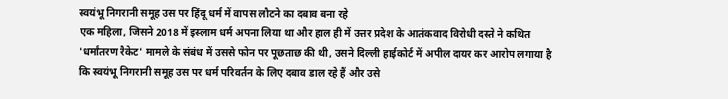स्वयंभू निगरानी समूह उस पर हिंदू धर्म में वापस लौटने का दबाव बना रहे
एक महिला, जिसने 2018 में इस्लाम धर्म अपना लिया था और हाल ही में उत्तर प्रदेश के आतंकवाद विरोधी दस्ते ने कथित 'धर्मांतरण रैकेट' मामले के संबंध में उससे फोन पर पूछताछ की थी, उसने दिल्ली हाईकोर्ट में अपील दायर कर आरोप लगाया है कि स्वयंभू निगरानी समूह उस पर धर्म परिवर्तन के लिए दबाव डाल रहे हैं और उसे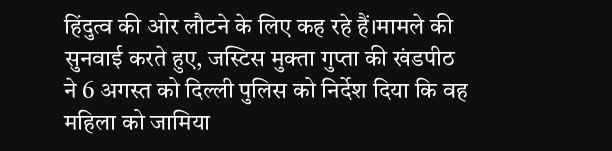हिंदुत्व की ओर लौटने के लिए कह रहे हैं।मामले की सुनवाई करते हुए, जस्टिस मुक्ता गुप्ता की खंडपीठ ने 6 अगस्त को दिल्ली पुलिस को निर्देश दिया कि वह महिला को जामिया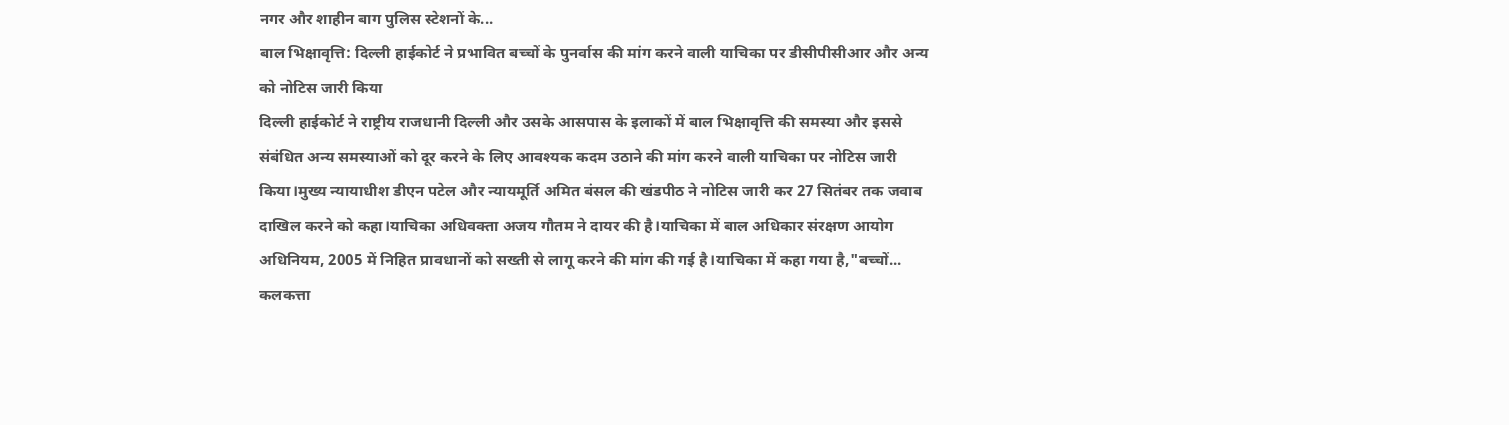नगर और शाहीन बाग पुलिस स्टेशनों के...
बाल भिक्षावृत्ति: दिल्ली हाईकोर्ट ने प्रभावित बच्चों के पुनर्वास की मांग करने वाली याचिका पर डीसीपीसीआर और अन्य को नोटिस जारी किया
दिल्ली हाईकोर्ट ने राष्ट्रीय राजधानी दिल्ली और उसके आसपास के इलाकों में बाल भिक्षावृत्ति की समस्या और इससे संबंधित अन्य समस्याओं को दूर करने के लिए आवश्यक कदम उठाने की मांग करने वाली याचिका पर नोटिस जारी किया।मुख्य न्यायाधीश डीएन पटेल और न्यायमूर्ति अमित बंसल की खंडपीठ ने नोटिस जारी कर 27 सितंबर तक जवाब दाखिल करने को कहा।याचिका अधिवक्ता अजय गौतम ने दायर की है।याचिका में बाल अधिकार संरक्षण आयोग अधिनियम, 2005 में निहित प्रावधानों को सख्ती से लागू करने की मांग की गई है।याचिका में कहा गया है,"बच्चों...
कलकत्ता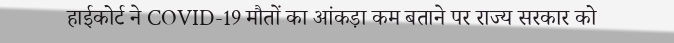हाईकोर्ट ने COVID-19 मौतों का आंकड़ा कम बताने पर राज्य सरकार को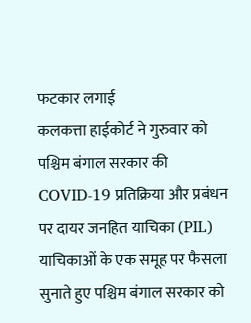फटकार लगाई
कलकत्ता हाईकोर्ट ने गुरुवार को पश्चिम बंगाल सरकार की COVID-19 प्रतिक्रिया और प्रबंधन पर दायर जनहित याचिका (PIL) याचिकाओं के एक समूह पर फैसला सुनाते हुए पश्चिम बंगाल सरकार को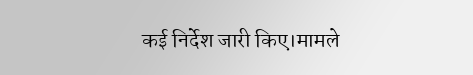कई निर्देश जारी किए।मामले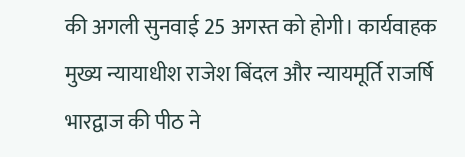की अगली सुनवाई 25 अगस्त को होगी। कार्यवाहक मुख्य न्यायाधीश राजेश बिंदल और न्यायमूर्ति राजर्षि भारद्वाज की पीठ ने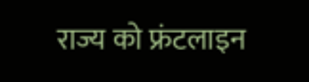राज्य को फ्रंटलाइन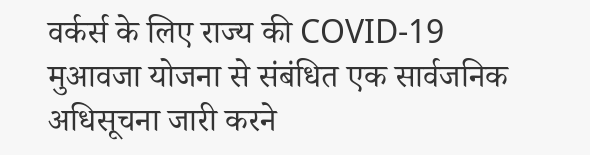वर्कर्स के लिए राज्य की COVID-19 मुआवजा योजना से संबंधित एक सार्वजनिक अधिसूचना जारी करने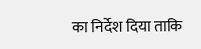का निर्देश दिया ताकि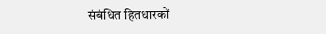संबंधित हितधारकों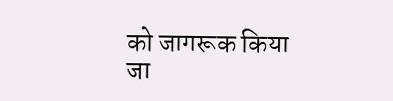को जागरूक किया जा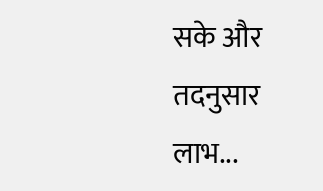सके और तदनुसार लाभ...